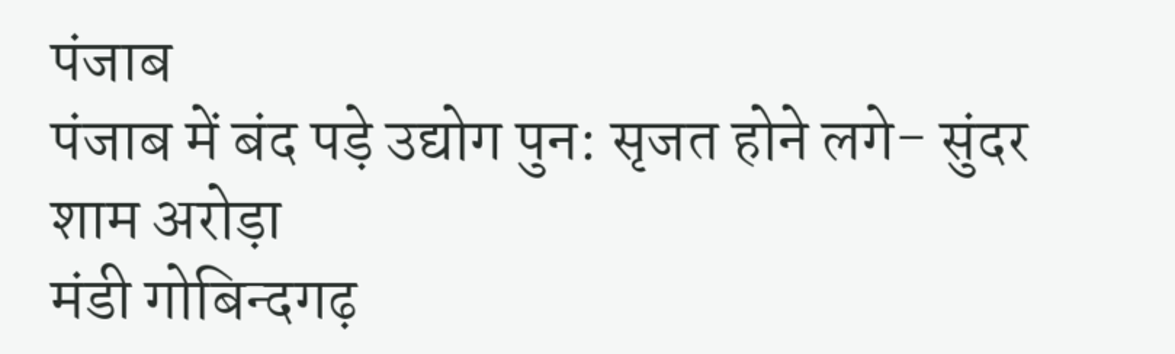पंजाब
पंजाब में बंद पड़े उद्योग पुन: सृजत होने लगे- सुंदर शाम अरोड़ा
मंडी गोबिन्दगढ़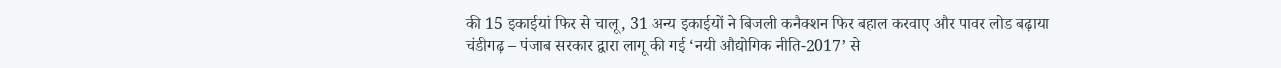की 15 इकाईयां फिर से चालू, 31 अन्य इकाईयों ने बिजली कनैक्शन फिर बहाल करवाए और पावर लोड बढ़ाया
चंडीगढ़ – पंजाब सरकार द्वारा लागू की गई ‘नयी औद्योगिक नीति-2017’ से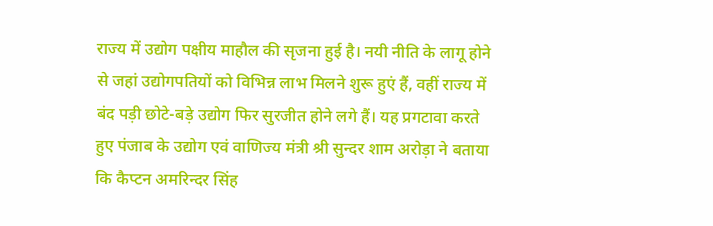राज्य में उद्योग पक्षीय माहौल की सृजना हुई है। नयी नीति के लागू होने से जहां उद्योगपतियों को विभिन्न लाभ मिलने शुरू हुएं हैं, वहीं राज्य में बंद पड़ी छोटे-बड़े उद्योग फिर सुरजीत होने लगे हैं। यह प्रगटावा करते हुए पंजाब के उद्योग एवं वाणिज्य मंत्री श्री सुन्दर शाम अरोड़ा ने बताया कि कैप्टन अमरिन्दर सिंह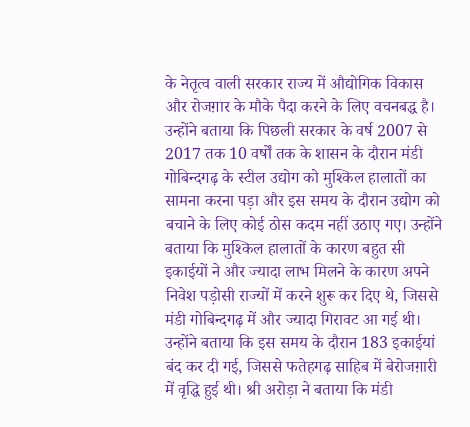के नेतृत्व वाली सरकार राज्य में औद्योगिक विकास और रोजग़ार के मौके पैदा करने के लिए वचनबद्ध है। उन्होंने बताया कि पिछली सरकार के वर्ष 2007 से 2017 तक 10 वर्षों तक के शासन के दौरान मंडी गोबिन्दगढ़ के स्टील उद्योग को मुश्किल हालातों का सामना करना पड़ा और इस समय के दौरान उद्योग को बचाने के लिए कोई ठोस कदम नहीं उठाए गए। उन्होंने बताया कि मुश्किल हालातों के कारण बहुत सी इकाईयों ने और ज्यादा लाभ मिलने के कारण अपने निवेश पड़ोसी राज्यों में करने शुरू कर दिए थे, जिससे मंडी गोबिन्दगढ़ में और ज्यादा गिरावट आ गई थी। उन्होंने बताया कि इस समय के दौरान 183 इकाईयां बंद कर दी गई, जिससे फतेहगढ़ साहिब में बेरोजग़ारी में वृद्धि हुई थी। श्री अरोड़ा ने बताया कि मंडी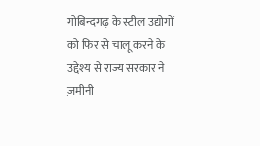गोबिन्दगढ़ के स्टील उद्योगों को फिर से चालू करने के उद्देश्य से राज्य सरकार ने ज़मीनी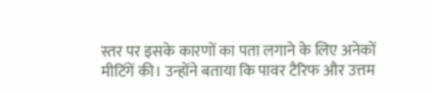स्तर पर इसके कारणों का पता लगाने के लिए अनेकों मीटिंगें की। उन्होंने बताया कि पावर टैरिफ और उत्तम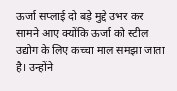ऊर्जा सप्लाई दो बड़े मुद्दे उभर कर सामने आए क्योंकि ऊर्जा को स्टील उद्योग के लिए कच्चा माल समझा जाता है। उन्होंने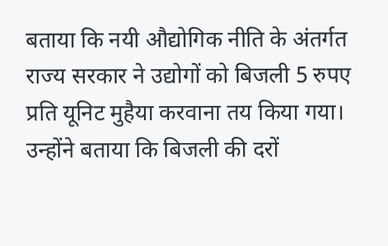बताया कि नयी औद्योगिक नीति के अंतर्गत राज्य सरकार ने उद्योगों को बिजली 5 रुपए प्रति यूनिट मुहैया करवाना तय किया गया। उन्होंने बताया कि बिजली की दरों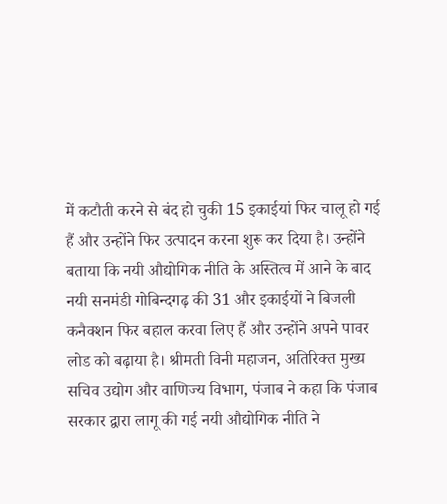में कटौती करने से बंद हो चुकी 15 इकाईयां फिर चालू हो गई हैं और उन्होंने फिर उत्पादन करना शुरू कर दिया है। उन्होंने बताया कि नयी औद्योगिक नीति के अस्तित्व में आने के बाद नयी सनमंडी गोबिन्दगढ़ की 31 और इकाईयों ने बिजली कनैक्शन फिर बहाल करवा लिए हैं और उन्होंने अपने पावर लोड को बढ़ाया है। श्रीमती विनी महाजन, अतिरिक्त मुख्य सचिव उद्योग और वाणिज्य विभाग, पंजाब ने कहा कि पंजाब सरकार द्वारा लागू की गई नयी औद्योगिक नीति ने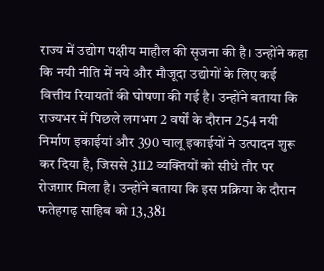राज्य में उद्योग पक्षीय माहौल की सृजना की है। उन्होंने कहा कि नयी नीति में नये और मौजूदा उद्योगों के लिए कई वित्तीय रियायतों की घोषणा की गई है। उन्होंने बताया कि राज्यभर में पिछले लगभग 2 वर्षों के दौरान 254 नयी निर्माण इकाईयां और 390 चालू इकाईयों ने उत्पादन शुरू कर दिया है, जिससे 3112 व्यक्तियों को सीधे तौर पर रोजग़ार मिला है। उन्होंने बताया कि इस प्रक्रिया के दौरान फतेहगढ़ साहिब को 13,381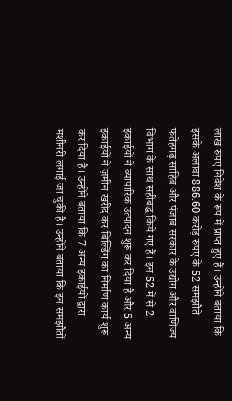लाख रुपए निवेश के रूप में प्राप्त हुए हैं। उन्होंने बताया कि इसके अलावा 886.60 करोड़ रुपए के 52 समझौते फतेहगढ़ साहिब और पंजाब सरकार के उद्योग और वाणिज्य विभाग के साथ सहीबद्ध किये गए हैं। इन 52 में से 2 इकाईयों ने व्यापारिक उत्पादन शुरू कर दिया है और 5 अन्य इकाईयों ने ज़मीन खरीद कर बिल्डिंग का निर्माण कार्य शुरू कर दिया है। उन्होंने बताया कि 7 अन्य इकाईयों द्वारा मशीनरी लगाई जा चुकी है। उन्होंने बताया कि इन समझौतों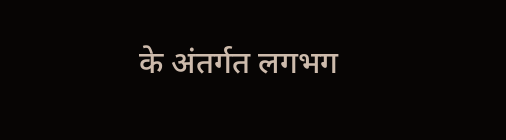के अंतर्गत लगभग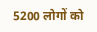5200 लोगों को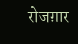रोजग़ार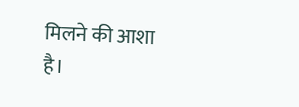मिलने की आशा है।